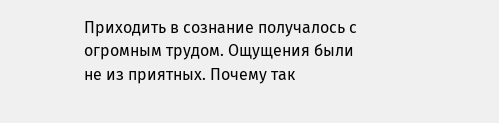Приходить в сознание получалось с огромным трудом. Ощущения были не из приятных. Почему так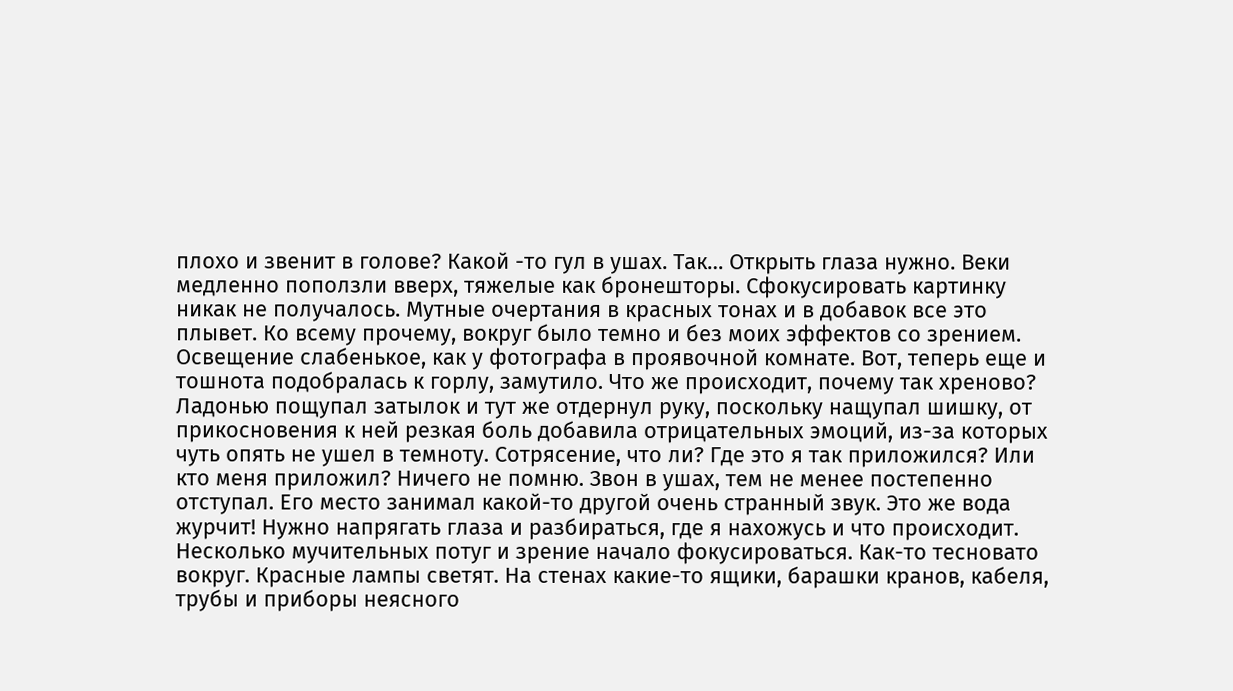плохо и звенит в голове? Какой -то гул в ушах. Так… Открыть глаза нужно. Веки медленно поползли вверх, тяжелые как бронешторы. Сфокусировать картинку никак не получалось. Мутные очертания в красных тонах и в добавок все это плывет. Ко всему прочему, вокруг было темно и без моих эффектов со зрением. Освещение слабенькое, как у фотографа в проявочной комнате. Вот, теперь еще и тошнота подобралась к горлу, замутило. Что же происходит, почему так хреново? Ладонью пощупал затылок и тут же отдернул руку, поскольку нащупал шишку, от прикосновения к ней резкая боль добавила отрицательных эмоций, из-за которых чуть опять не ушел в темноту. Сотрясение, что ли? Где это я так приложился? Или кто меня приложил? Ничего не помню. Звон в ушах, тем не менее постепенно отступал. Его место занимал какой-то другой очень странный звук. Это же вода журчит! Нужно напрягать глаза и разбираться, где я нахожусь и что происходит. Несколько мучительных потуг и зрение начало фокусироваться. Как-то тесновато вокруг. Красные лампы светят. На стенах какие-то ящики, барашки кранов, кабеля, трубы и приборы неясного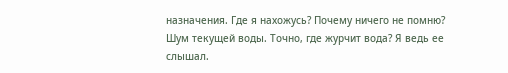назначения. Где я нахожусь? Почему ничего не помню? Шум текущей воды. Точно, где журчит вода? Я ведь ее слышал.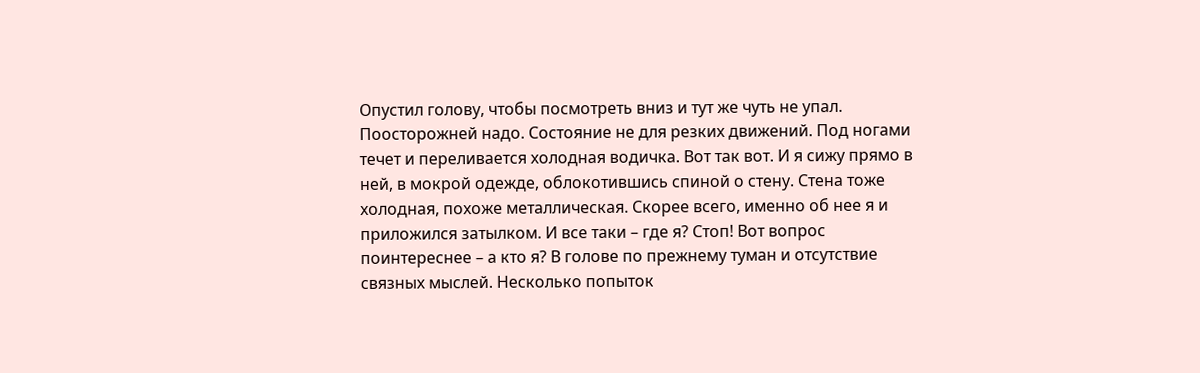Опустил голову, чтобы посмотреть вниз и тут же чуть не упал. Поосторожней надо. Состояние не для резких движений. Под ногами течет и переливается холодная водичка. Вот так вот. И я сижу прямо в ней, в мокрой одежде, облокотившись спиной о стену. Стена тоже холодная, похоже металлическая. Скорее всего, именно об нее я и приложился затылком. И все таки – где я? Стоп! Вот вопрос поинтереснее – а кто я? В голове по прежнему туман и отсутствие связных мыслей. Несколько попыток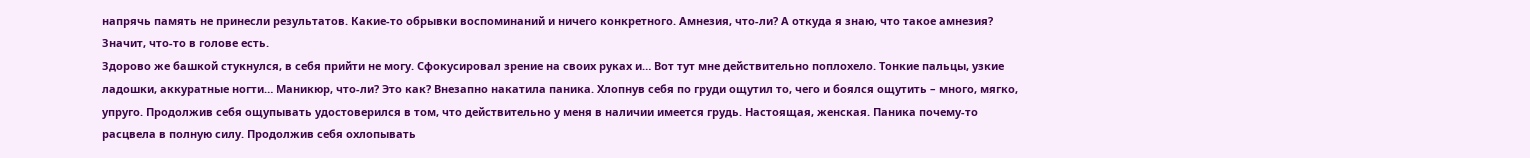напрячь память не принесли результатов. Какие-то обрывки воспоминаний и ничего конкретного. Амнезия, что-ли? А откуда я знаю, что такое амнезия? Значит, что-то в голове есть.
Здорово же башкой стукнулся, в себя прийти не могу. Сфокусировал зрение на своих руках и… Вот тут мне действительно поплохело. Тонкие пальцы, узкие ладошки, аккуратные ногти… Маникюр, что-ли? Это как? Внезапно накатила паника. Хлопнув себя по груди ощутил то, чего и боялся ощутить – много, мягко, упруго. Продолжив себя ощупывать удостоверился в том, что действительно у меня в наличии имеется грудь. Настоящая, женская. Паника почему-то расцвела в полную силу. Продолжив себя охлопывать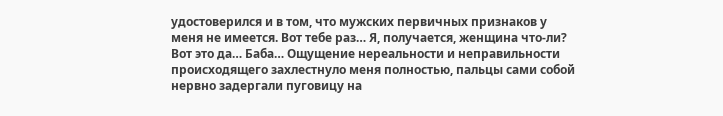удостоверился и в том, что мужских первичных признаков у меня не имеется. Вот тебе раз… Я, получается, женщина что-ли? Вот это да… Баба… Ощущение нереальности и неправильности происходящего захлестнуло меня полностью, пальцы сами собой нервно задергали пуговицу на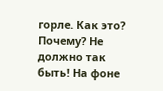горле. Как это? Почему? Не должно так быть! На фоне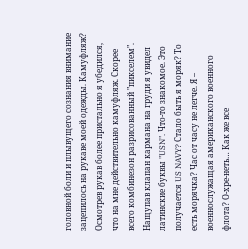головной боли и плывущего сознания внимание зацепилось на рукаве моей одежды. Камуфляж? Осмотрев рукав более пристально я убедился, что на мне действительно камуфляж. Скорее всего комбинезон разрисованный "пикселем". Нащупав клапан кармана на груди я увидел латинские буквы "USN". Что-то знакомое. Это получается US NAVY? Стало быть я моряк? То есть морячка? Час от часу не легче. Я – военнослужащая американского военного флота? О-хре-неть… Как же все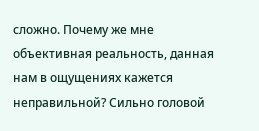сложно. Почему же мне объективная реальность, данная нам в ощущениях кажется неправильной? Сильно головой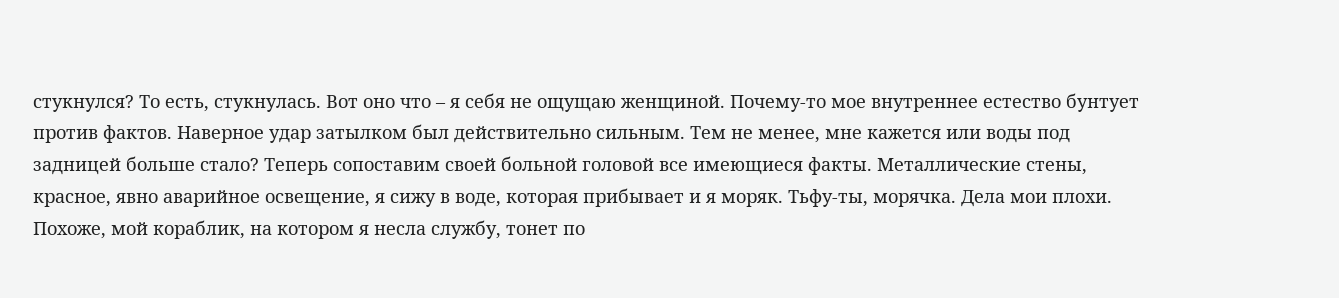стукнулся? То есть, стукнулась. Вот оно что – я себя не ощущаю женщиной. Почему-то мое внутреннее естество бунтует против фактов. Наверное удар затылком был действительно сильным. Тем не менее, мне кажется или воды под задницей больше стало? Теперь сопоставим своей больной головой все имеющиеся факты. Металлические стены, красное, явно аварийное освещение, я сижу в воде, которая прибывает и я моряк. Тьфу-ты, морячка. Дела мои плохи. Похоже, мой кораблик, на котором я несла службу, тонет по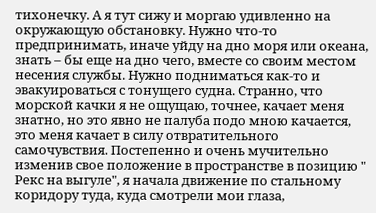тихонечку. А я тут сижу и моргаю удивленно на окружающую обстановку. Нужно что-то предпринимать, иначе уйду на дно моря или океана, знать – бы еще на дно чего, вместе со своим местом несения службы. Нужно подниматься как-то и эвакуироваться с тонущего судна. Странно, что морской качки я не ощущаю, точнее, качает меня знатно, но это явно не палуба подо мною качается, это меня качает в силу отвратительного самочувствия. Постепенно и очень мучительно изменив свое положение в пространстве в позицию " Рекс на выгуле", я начала движение по стальному коридору туда, куда смотрели мои глаза,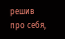решив про себя,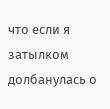что если я затылком долбанулась о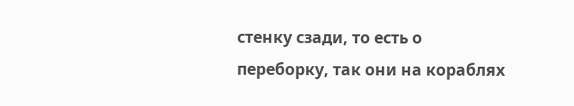стенку сзади, то есть о переборку, так они на кораблях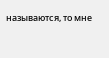называются, то мне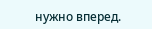нужно вперед.